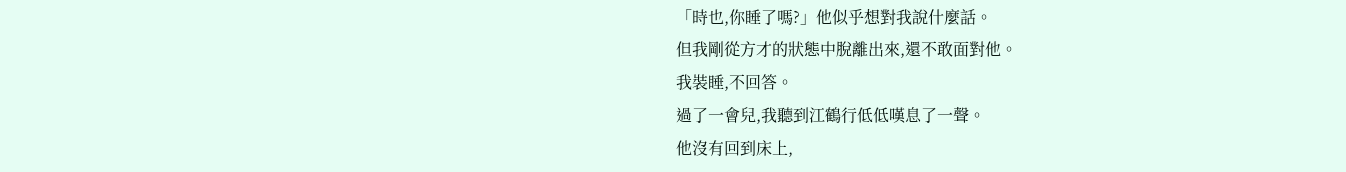「時也,你睡了嗎?」他似乎想對我說什麼話。
但我剛從方才的狀態中脫離出來,還不敢面對他。
我裝睡,不回答。
過了一會兒,我聽到江鶴行低低嘆息了一聲。
他沒有回到床上,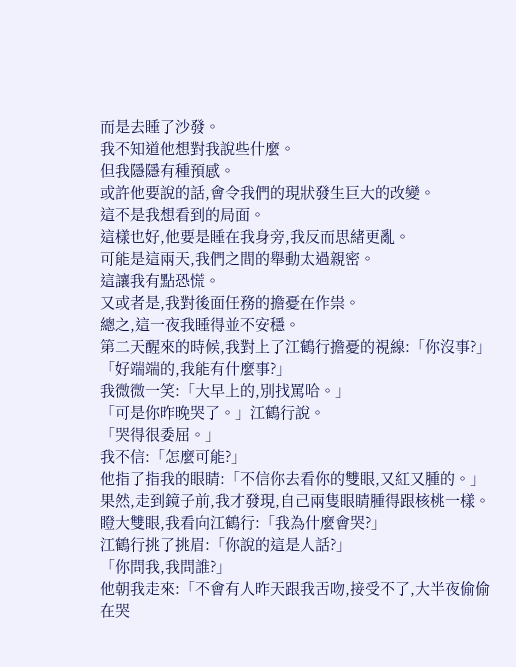而是去睡了沙發。
我不知道他想對我說些什麼。
但我隱隱有種預感。
或許他要說的話,會令我們的現狀發生巨大的改變。
這不是我想看到的局面。
這樣也好,他要是睡在我身旁,我反而思緒更亂。
可能是這兩天,我們之間的舉動太過親密。
這讓我有點恐慌。
又或者是,我對後面任務的擔憂在作祟。
總之,這一夜我睡得並不安穩。
第二天醒來的時候,我對上了江鶴行擔憂的視線:「你沒事?」
「好端端的,我能有什麼事?」
我微微一笑:「大早上的,別找罵哈。」
「可是你昨晚哭了。」江鶴行說。
「哭得很委屈。」
我不信:「怎麼可能?」
他指了指我的眼睛:「不信你去看你的雙眼,又紅又腫的。」
果然,走到鏡子前,我才發現,自己兩隻眼睛腫得跟核桃一樣。
瞪大雙眼,我看向江鶴行:「我為什麼會哭?」
江鶴行挑了挑眉:「你說的這是人話?」
「你問我,我問誰?」
他朝我走來:「不會有人昨天跟我舌吻,接受不了,大半夜偷偷在哭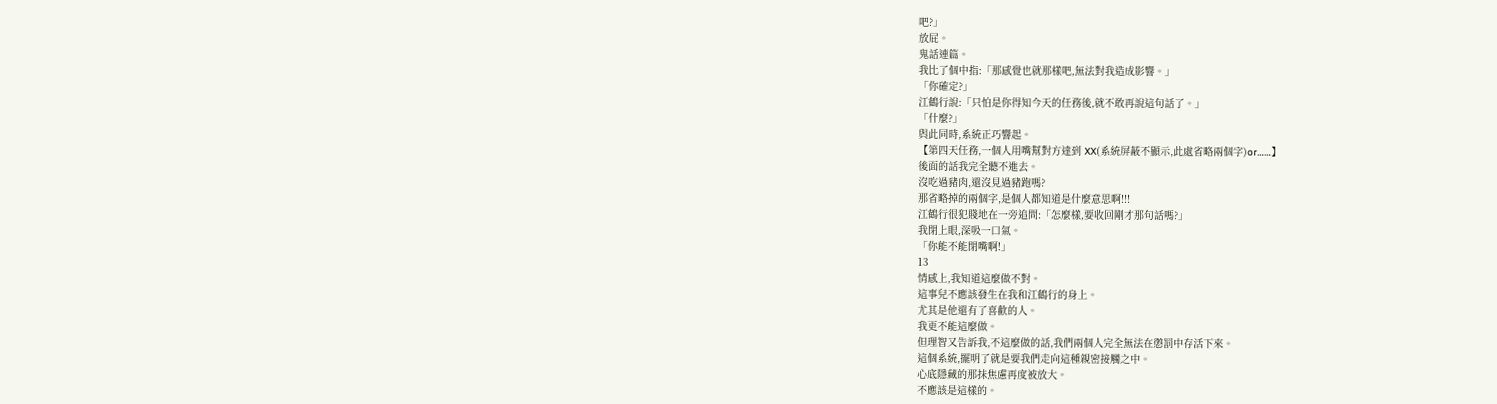吧?」
放屁。
鬼話連篇。
我比了個中指:「那感覺也就那樣吧,無法對我造成影響。」
「你確定?」
江鶴行說:「只怕是你得知今天的任務後,就不敢再說這句話了。」
「什麼?」
與此同時,系統正巧響起。
【第四天任務,一個人用嘴幫對方達到 XX(系統屏蔽不顯示,此處省略兩個字)or……】
後面的話我完全聽不進去。
沒吃過豬肉,還沒見過豬跑嗎?
那省略掉的兩個字,是個人都知道是什麼意思啊!!!
江鶴行很犯賤地在一旁追問:「怎麼樣,要收回剛才那句話嗎?」
我閉上眼,深吸一口氣。
「你能不能閉嘴啊!」
13
情感上,我知道這麼做不對。
這事兒不應該發生在我和江鶴行的身上。
尤其是他還有了喜歡的人。
我更不能這麼做。
但理智又告訴我,不這麼做的話,我們兩個人完全無法在懲罰中存活下來。
這個系統,擺明了就是要我們走向這種親密接觸之中。
心底隱藏的那抹焦慮再度被放大。
不應該是這樣的。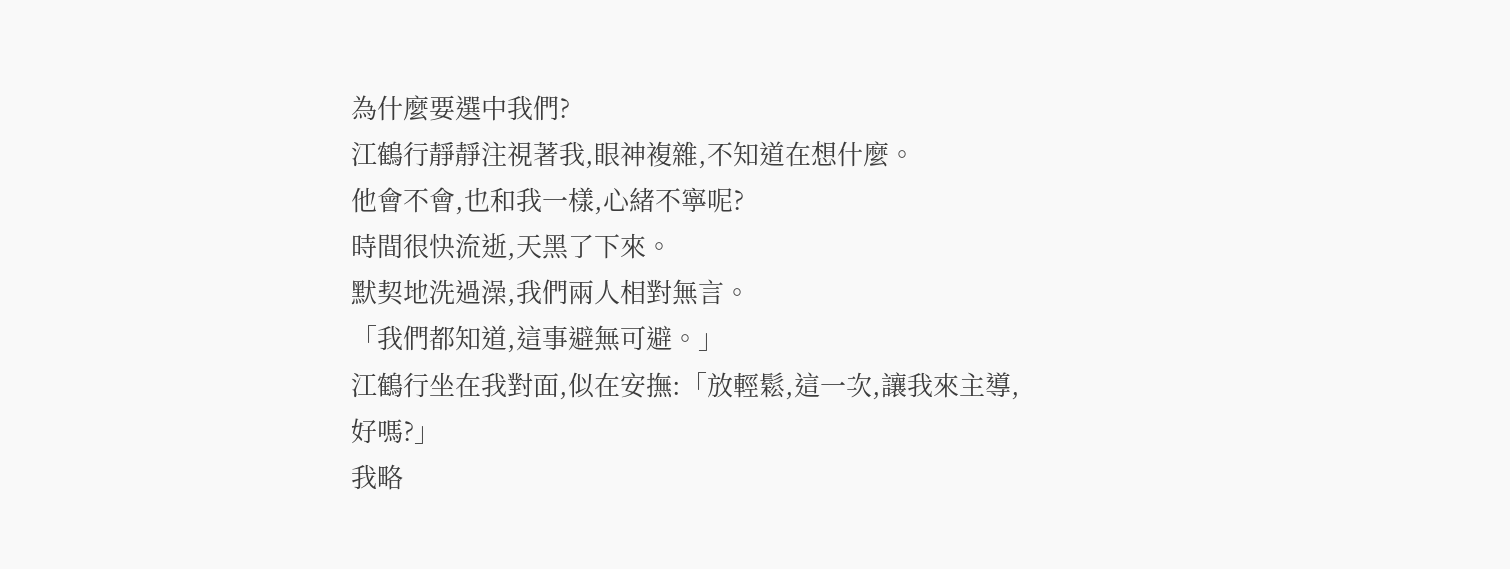為什麼要選中我們?
江鶴行靜靜注視著我,眼神複雜,不知道在想什麼。
他會不會,也和我一樣,心緒不寧呢?
時間很快流逝,天黑了下來。
默契地洗過澡,我們兩人相對無言。
「我們都知道,這事避無可避。」
江鶴行坐在我對面,似在安撫:「放輕鬆,這一次,讓我來主導,好嗎?」
我略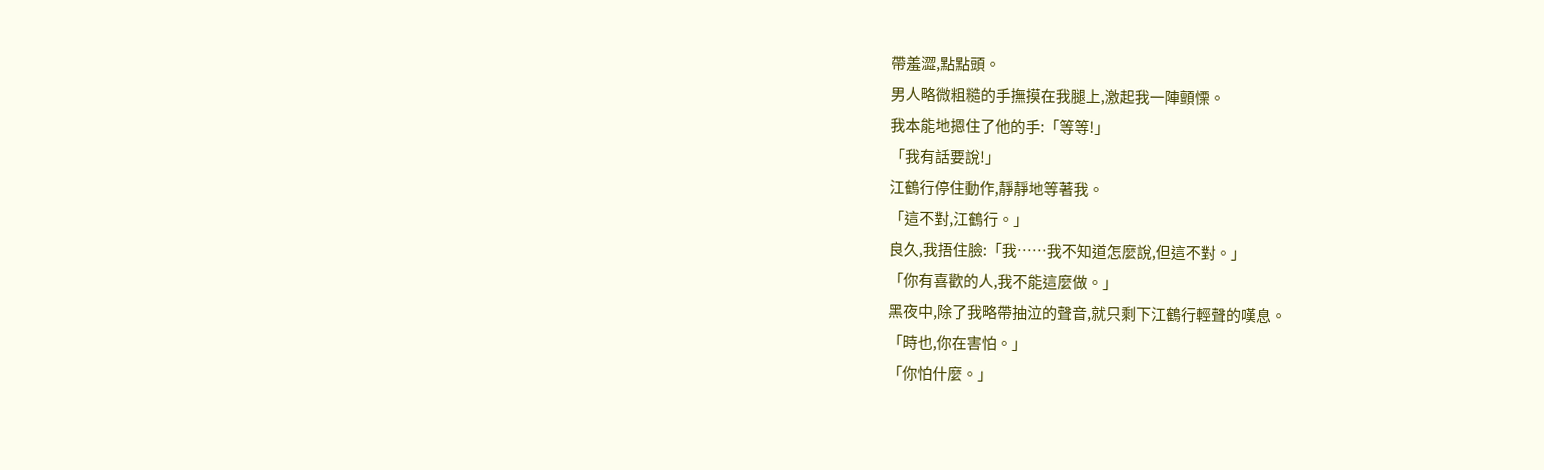帶羞澀,點點頭。
男人略微粗糙的手撫摸在我腿上,激起我一陣顫慄。
我本能地摁住了他的手:「等等!」
「我有話要說!」
江鶴行停住動作,靜靜地等著我。
「這不對,江鶴行。」
良久,我捂住臉:「我……我不知道怎麼說,但這不對。」
「你有喜歡的人,我不能這麼做。」
黑夜中,除了我略帶抽泣的聲音,就只剩下江鶴行輕聲的嘆息。
「時也,你在害怕。」
「你怕什麼。」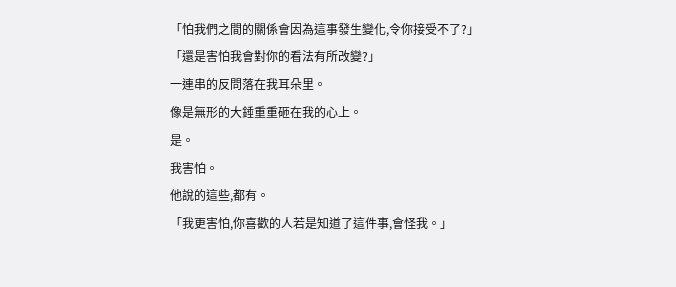「怕我們之間的關係會因為這事發生變化,令你接受不了?」
「還是害怕我會對你的看法有所改變?」
一連串的反問落在我耳朵里。
像是無形的大錘重重砸在我的心上。
是。
我害怕。
他說的這些,都有。
「我更害怕,你喜歡的人若是知道了這件事,會怪我。」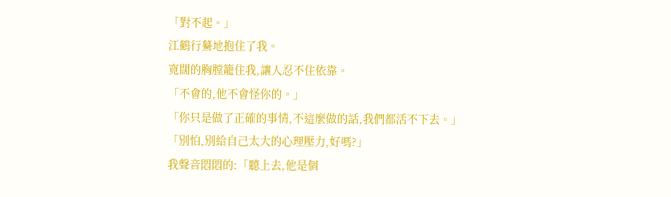「對不起。」
江鶴行驀地抱住了我。
寬闊的胸膛籠住我,讓人忍不住依靠。
「不會的,他不會怪你的。」
「你只是做了正確的事情,不這麼做的話,我們都活不下去。」
「別怕,別給自己太大的心理壓力,好嗎?」
我聲音悶悶的:「聽上去,他是個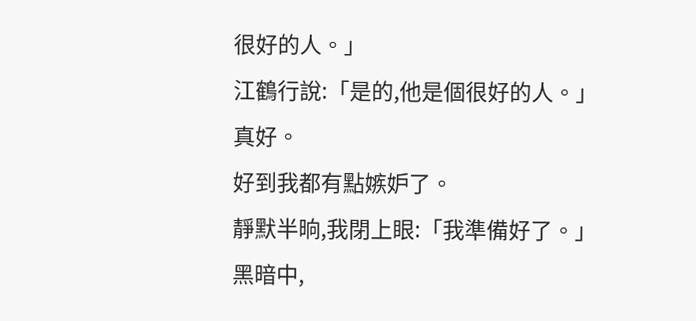很好的人。」
江鶴行說:「是的,他是個很好的人。」
真好。
好到我都有點嫉妒了。
靜默半晌,我閉上眼:「我準備好了。」
黑暗中,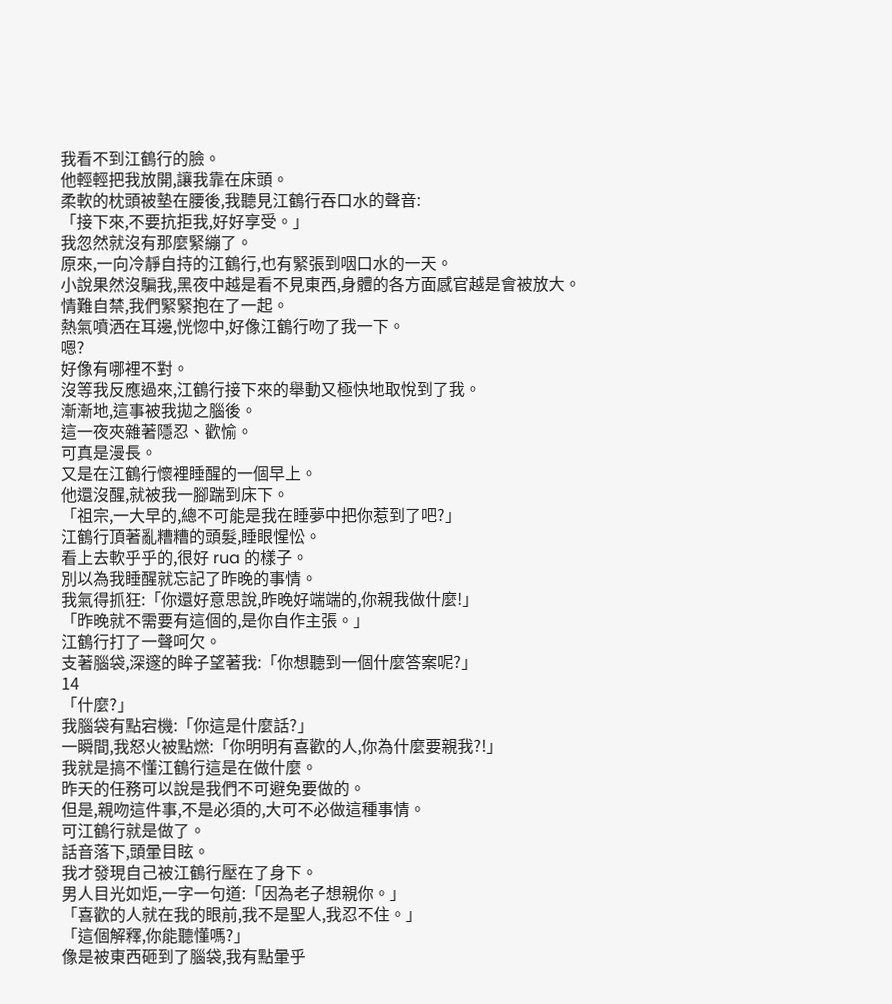我看不到江鶴行的臉。
他輕輕把我放開,讓我靠在床頭。
柔軟的枕頭被墊在腰後,我聽見江鶴行吞口水的聲音:
「接下來,不要抗拒我,好好享受。」
我忽然就沒有那麼緊繃了。
原來,一向冷靜自持的江鶴行,也有緊張到咽口水的一天。
小說果然沒騙我,黑夜中越是看不見東西,身體的各方面感官越是會被放大。
情難自禁,我們緊緊抱在了一起。
熱氣噴洒在耳邊,恍惚中,好像江鶴行吻了我一下。
嗯?
好像有哪裡不對。
沒等我反應過來,江鶴行接下來的舉動又極快地取悅到了我。
漸漸地,這事被我拋之腦後。
這一夜夾雜著隱忍、歡愉。
可真是漫長。
又是在江鶴行懷裡睡醒的一個早上。
他還沒醒,就被我一腳踹到床下。
「祖宗,一大早的,總不可能是我在睡夢中把你惹到了吧?」
江鶴行頂著亂糟糟的頭髮,睡眼惺忪。
看上去軟乎乎的,很好 rua 的樣子。
別以為我睡醒就忘記了昨晚的事情。
我氣得抓狂:「你還好意思說,昨晚好端端的,你親我做什麼!」
「昨晚就不需要有這個的,是你自作主張。」
江鶴行打了一聲呵欠。
支著腦袋,深邃的眸子望著我:「你想聽到一個什麼答案呢?」
14
「什麼?」
我腦袋有點宕機:「你這是什麼話?」
一瞬間,我怒火被點燃:「你明明有喜歡的人,你為什麼要親我?!」
我就是搞不懂江鶴行這是在做什麼。
昨天的任務可以說是我們不可避免要做的。
但是,親吻這件事,不是必須的,大可不必做這種事情。
可江鶴行就是做了。
話音落下,頭暈目眩。
我才發現自己被江鶴行壓在了身下。
男人目光如炬,一字一句道:「因為老子想親你。」
「喜歡的人就在我的眼前,我不是聖人,我忍不住。」
「這個解釋,你能聽懂嗎?」
像是被東西砸到了腦袋,我有點暈乎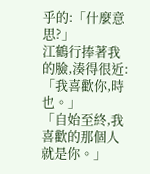乎的:「什麼意思?」
江鶴行捧著我的臉,湊得很近:「我喜歡你,時也。」
「自始至終,我喜歡的那個人就是你。」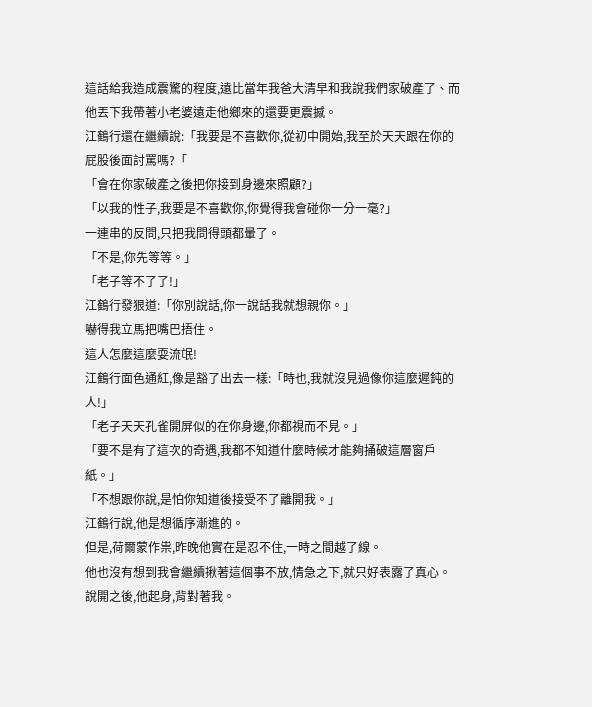這話給我造成震驚的程度,遠比當年我爸大清早和我說我們家破產了、而他丟下我帶著小老婆遠走他鄉來的還要更震撼。
江鶴行還在繼續說:「我要是不喜歡你,從初中開始,我至於天天跟在你的屁股後面討罵嗎?「
「會在你家破產之後把你接到身邊來照顧?」
「以我的性子,我要是不喜歡你,你覺得我會碰你一分一毫?」
一連串的反問,只把我問得頭都暈了。
「不是,你先等等。」
「老子等不了了!」
江鶴行發狠道:「你別說話,你一說話我就想親你。」
嚇得我立馬把嘴巴捂住。
這人怎麼這麼耍流氓!
江鶴行面色通紅,像是豁了出去一樣:「時也,我就沒見過像你這麼遲鈍的人!」
「老子天天孔雀開屏似的在你身邊,你都視而不見。」
「要不是有了這次的奇遇,我都不知道什麼時候才能夠捅破這層窗戶紙。」
「不想跟你說,是怕你知道後接受不了離開我。」
江鶴行說,他是想循序漸進的。
但是,荷爾蒙作祟,昨晚他實在是忍不住,一時之間越了線。
他也沒有想到我會繼續揪著這個事不放,情急之下,就只好表露了真心。
說開之後,他起身,背對著我。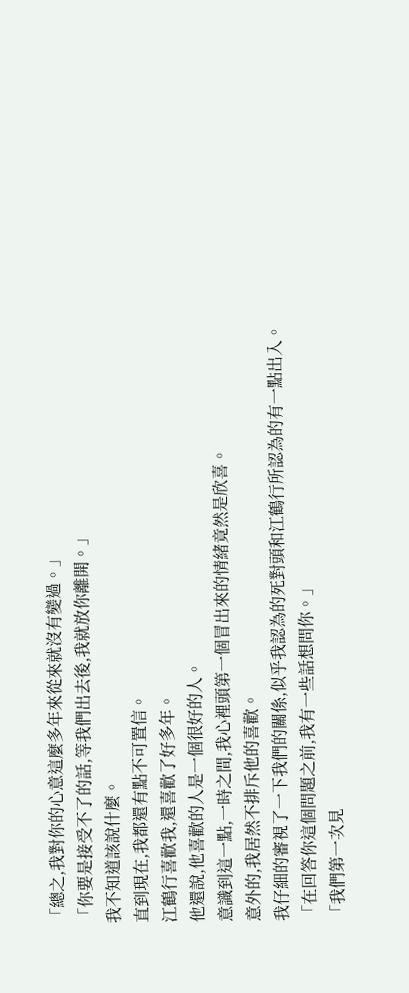「總之,我對你的心意這麼多年來從來就沒有變過。」
「你要是接受不了的話,等我們出去後,我就放你離開。」
我不知道該說什麼。
直到現在,我都還有點不可置信。
江鶴行喜歡我,還喜歡了好多年。
他還說,他喜歡的人是一個很好的人。
意識到這一點,一時之間,我心裡頭第一個冒出來的情緒竟然是欣喜。
意外的,我居然不排斥他的喜歡。
我仔細的審視了一下我們的關係,似乎我認為的死對頭和江鶴行所認為的有一點出入。
「在回答你這個問題之前,我有一些話想問你。」
「我們第一次見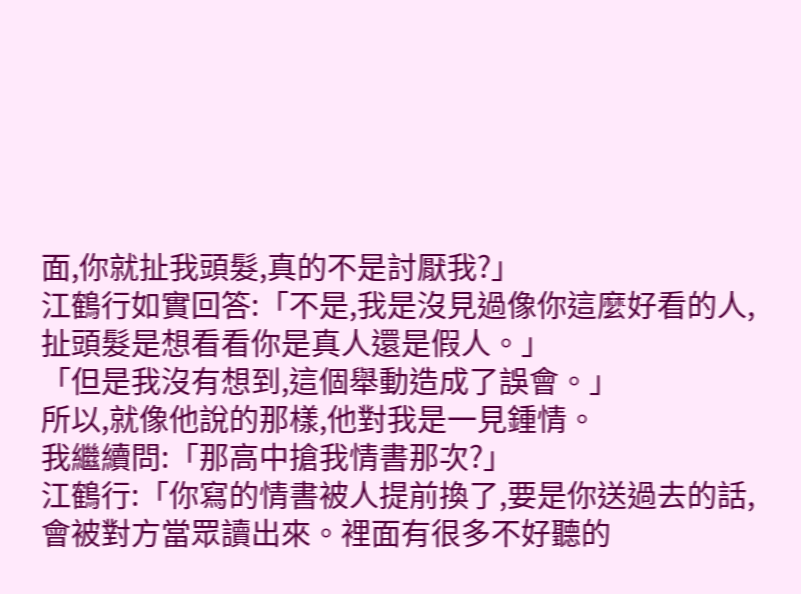面,你就扯我頭髮,真的不是討厭我?」
江鶴行如實回答:「不是,我是沒見過像你這麼好看的人,扯頭髮是想看看你是真人還是假人。」
「但是我沒有想到,這個舉動造成了誤會。」
所以,就像他說的那樣,他對我是一見鍾情。
我繼續問:「那高中搶我情書那次?」
江鶴行:「你寫的情書被人提前換了,要是你送過去的話,會被對方當眾讀出來。裡面有很多不好聽的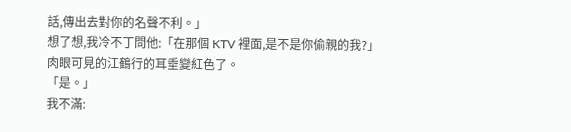話,傳出去對你的名聲不利。」
想了想,我冷不丁問他:「在那個 KTV 裡面,是不是你偷親的我?」
肉眼可見的江鶴行的耳垂變紅色了。
「是。」
我不滿: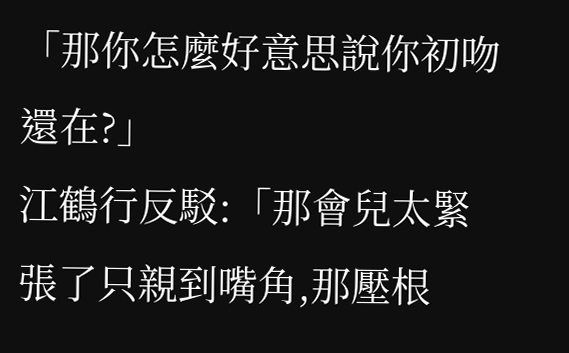「那你怎麼好意思說你初吻還在?」
江鶴行反駁:「那會兒太緊張了只親到嘴角,那壓根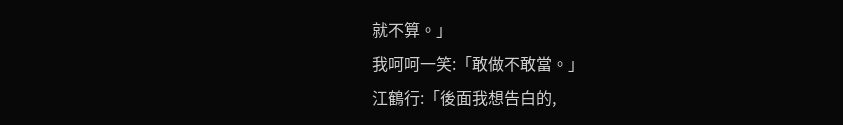就不算。」
我呵呵一笑:「敢做不敢當。」
江鶴行:「後面我想告白的,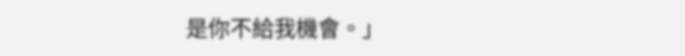是你不給我機會。」